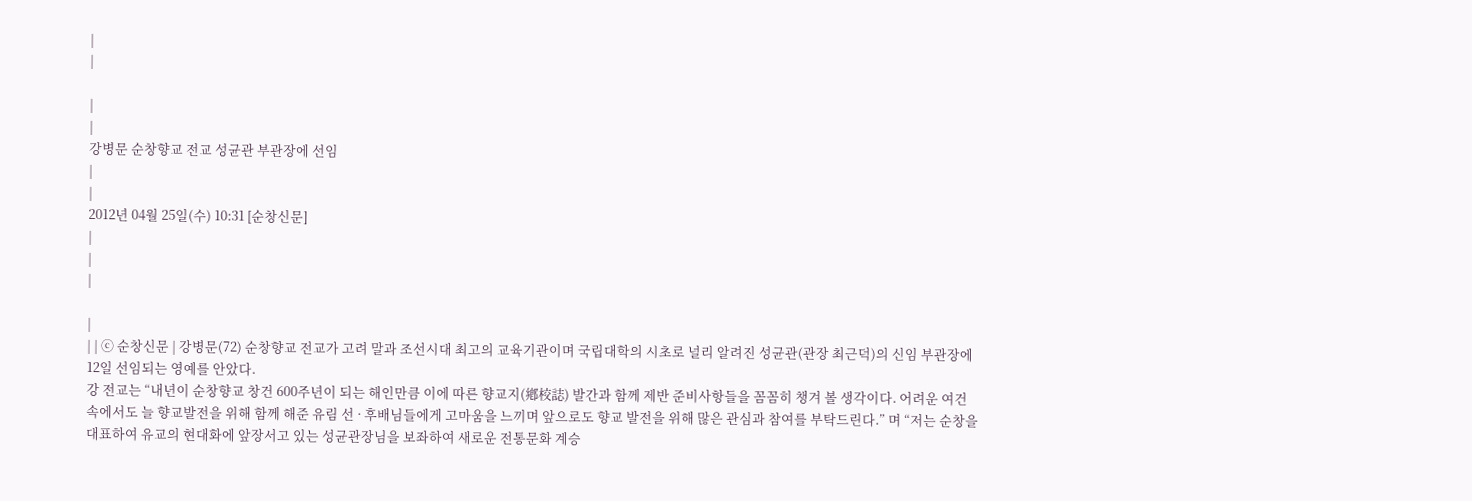|
|

|
|
강병문 순창향교 전교 성균관 부관장에 선임
|
|
2012년 04월 25일(수) 10:31 [순창신문]
|
|
|

|
| | ⓒ 순창신문 | 강병문(72) 순창향교 전교가 고려 말과 조선시대 최고의 교육기관이며 국립대학의 시초로 널리 알려진 성균관(관장 최근덕)의 신임 부관장에 12일 선임되는 영예를 안았다.
강 전교는 “내년이 순창향교 창건 600주년이 되는 해인만큼 이에 따른 향교지(鄕校誌) 발간과 함께 제반 준비사항들을 꼼꼼히 챙겨 볼 생각이다. 어려운 여건 속에서도 늘 향교발전을 위해 함께 해준 유림 선 · 후배님들에게 고마움을 느끼며 앞으로도 향교 발전을 위해 많은 관심과 참여를 부탁드린다.” 며 “저는 순창을 대표하여 유교의 현대화에 앞장서고 있는 성균관장님을 보좌하여 새로운 전통문화 계승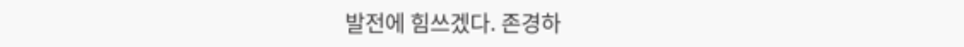발전에 힘쓰겠다. 존경하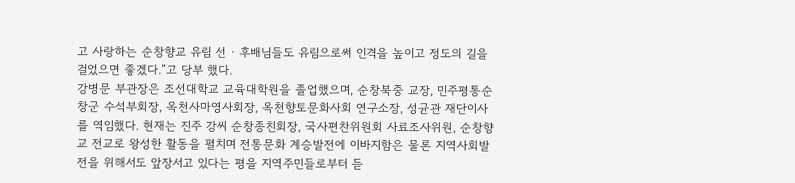고 사랑하는 순창향교 유림 선 · 후배님들도 유림으로써 인격을 높이고 정도의 길을 걸었으면 좋겠다.”고 당부 했다.
강병문 부관장은 조선대학교 교육대학원을 졸업했으며, 순창북중 교장, 민주평통순창군 수석부회장, 옥천사마영사회장, 옥천향토문화사회 연구소장, 성균관 재단이사를 역임했다. 현재는 진주 강씨 순창종친회장, 국사편찬위원회 사료조사위원, 순창향교 전교로 왕성한 활동을 펼치며 전통문화 계승발전에 이바지함은 물론 지역사회발전을 위해서도 앞장서고 있다는 평을 지역주민들로부터 듣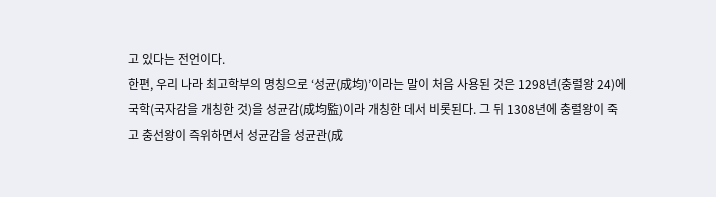고 있다는 전언이다.
한편, 우리 나라 최고학부의 명칭으로 ‘성균(成均)’이라는 말이 처음 사용된 것은 1298년(충렬왕 24)에 국학(국자감을 개칭한 것)을 성균감(成均監)이라 개칭한 데서 비롯된다. 그 뒤 1308년에 충렬왕이 죽고 충선왕이 즉위하면서 성균감을 성균관(成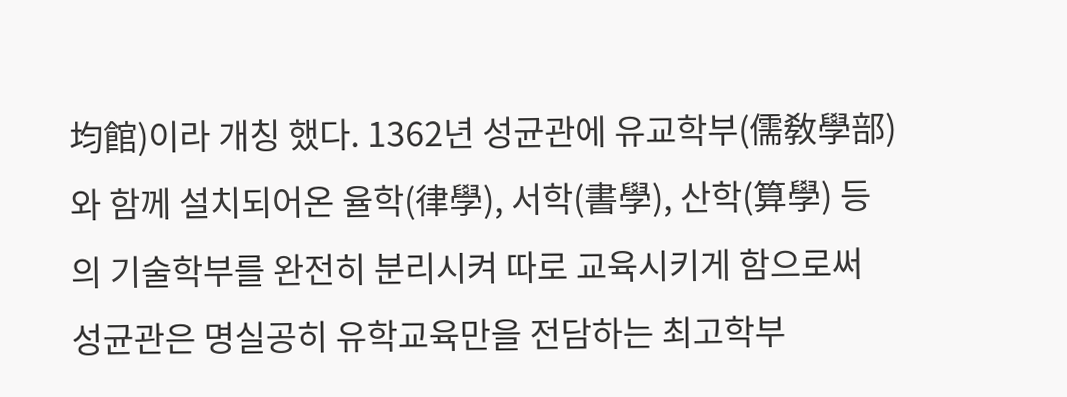均館)이라 개칭 했다. 1362년 성균관에 유교학부(儒敎學部)와 함께 설치되어온 율학(律學), 서학(書學), 산학(算學) 등의 기술학부를 완전히 분리시켜 따로 교육시키게 함으로써 성균관은 명실공히 유학교육만을 전담하는 최고학부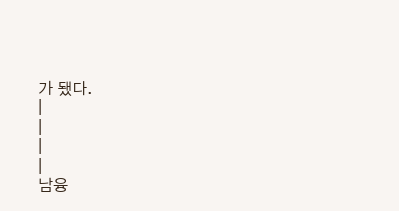가 됐다.
|
|
|
|
남융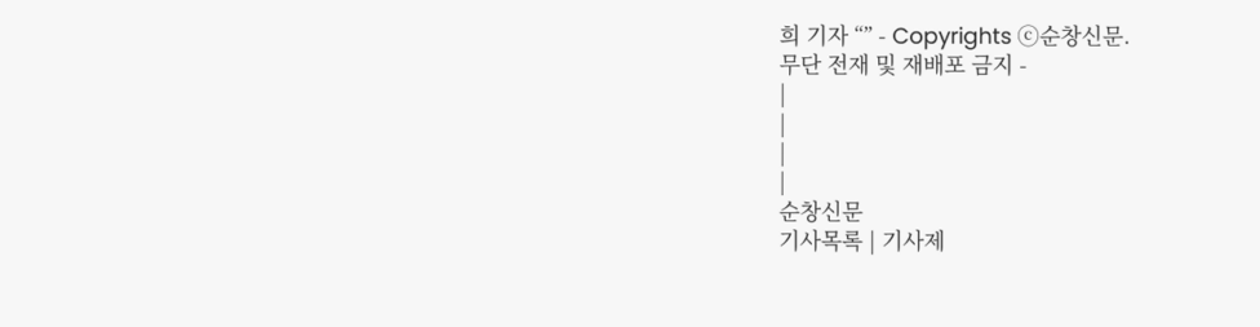희 기자 “” - Copyrights ⓒ순창신문.
무단 전재 및 재배포 금지 -
|
|
|
|
순창신문
기사목록 | 기사제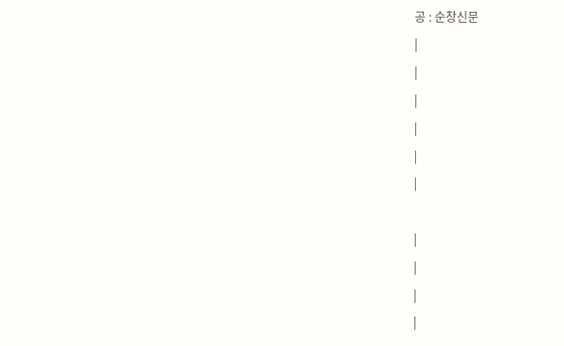공 : 순창신문
|
|
|
|
|
|

|
|
|
|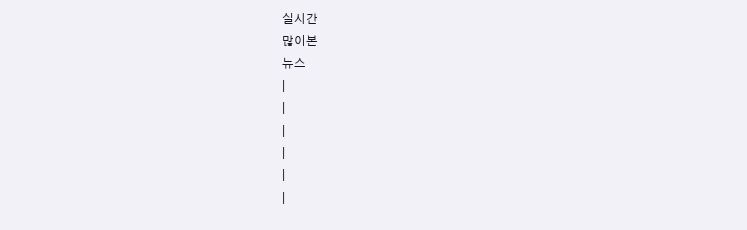실시간
많이본
뉴스
|
|
|
|
|
|